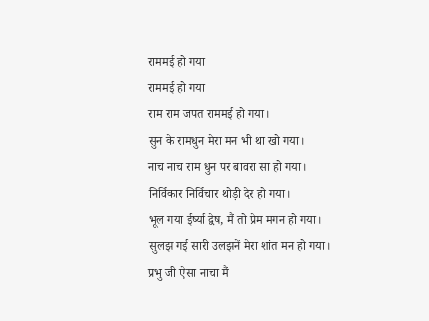राममई हो गया
राममई हो गया
राम राम जपत राममई हो गया।
सुन के रामधुन मेरा मन भी था खो गया।
नाच नाच राम धुन पर बावरा सा हो गया।
निर्विकार निर्विचार थोड़ी देर हो गया।
भूल गया ईर्ष्या द्वेष, मैं तो प्रेम मगन हो गया।
सुलझ गई सारी उलझनें मेरा शांत मन हो गया।
प्रभु जी ऐसा नाचा मैं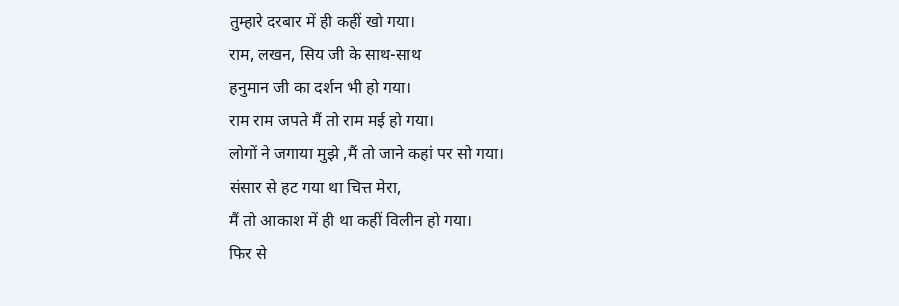तुम्हारे दरबार में ही कहीं खो गया।
राम, लखन, सिय जी के साथ-साथ
हनुमान जी का दर्शन भी हो गया।
राम राम जपते मैं तो राम मई हो गया।
लोगों ने जगाया मुझे ,मैं तो जाने कहां पर सो गया।
संसार से हट गया था चित्त मेरा,
मैं तो आकाश में ही था कहीं विलीन हो गया।
फिर से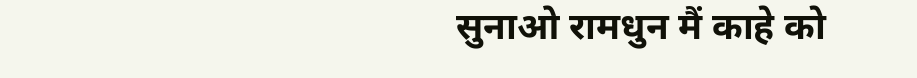सुनाओ रामधुन मैं काहे को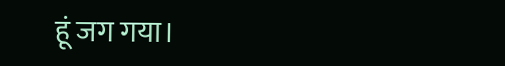हूं जग गया।